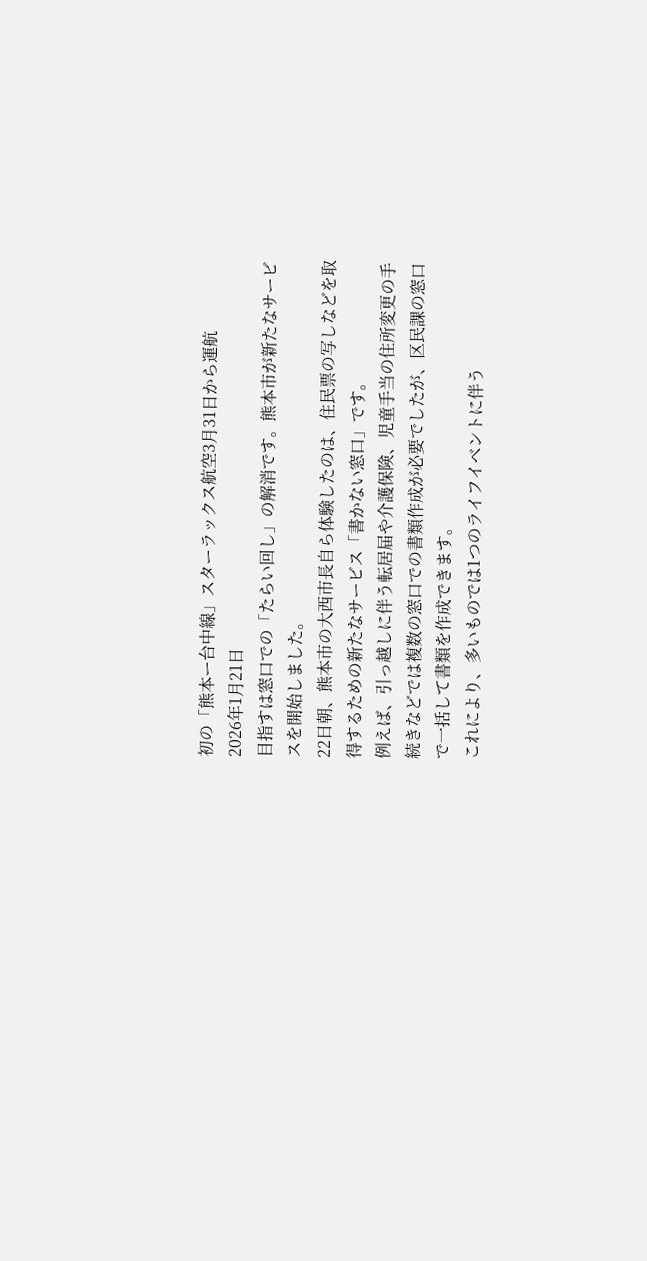初の「熊本ー台中線」スターラックス航空3月31日から運航
2026年1月21日
目指すは窓口での「たらい回し」の解消です。熊本市が新たなサービスを開始しました。
22日朝、熊本市の大西市長自ら体験したのは、住民票の写しなどを取得するための新たなサービス「書かない窓口」です。
例えば、引っ越しに伴う転居届や介護保険、児童手当の住所変更の手続きなどでは複数の窓口での書類作成が必要でしたが、区民課の窓口で一括して書類を作成できます。
これにより、多いものでは1つのライフイベントに伴う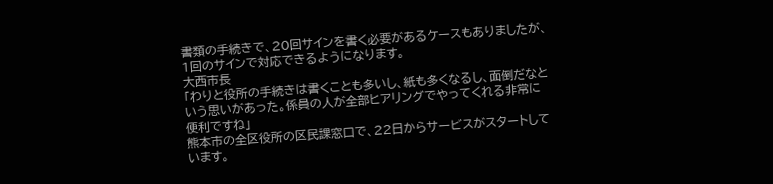書類の手続きで、20回サインを書く必要があるケースもありましたが、1回のサインで対応できるようになります。
大西市長
「わりと役所の手続きは書くことも多いし、紙も多くなるし、面倒だなという思いがあった。係員の人が全部ヒアリングでやってくれる非常に便利ですね」
熊本市の全区役所の区民課窓口で、22日からサービスがスタートしています。